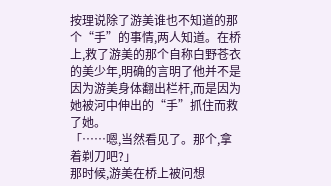按理说除了游美谁也不知道的那个“手”的事情,两人知道。在桥上,救了游美的那个自称白野苍衣的美少年,明确的言明了他并不是因为游美身体翻出栏杆,而是因为她被河中伸出的“手”抓住而救了她。
「……嗯,当然看见了。那个,拿着剃刀吧?」
那时候,游美在桥上被问想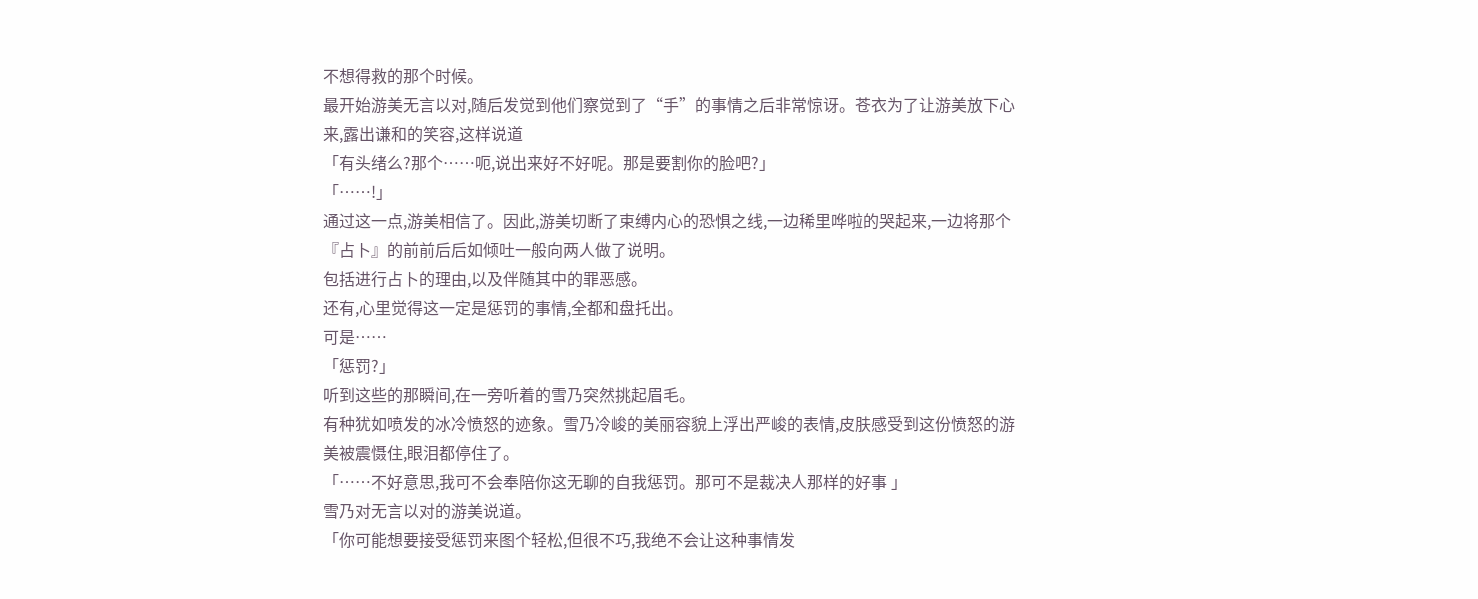不想得救的那个时候。
最开始游美无言以对,随后发觉到他们察觉到了“手”的事情之后非常惊讶。苍衣为了让游美放下心来,露出谦和的笑容,这样说道
「有头绪么?那个……呃,说出来好不好呢。那是要割你的脸吧?」
「……!」
通过这一点,游美相信了。因此,游美切断了束缚内心的恐惧之线,一边稀里哗啦的哭起来,一边将那个『占卜』的前前后后如倾吐一般向两人做了说明。
包括进行占卜的理由,以及伴随其中的罪恶感。
还有,心里觉得这一定是惩罚的事情,全都和盘托出。
可是……
「惩罚?」
听到这些的那瞬间,在一旁听着的雪乃突然挑起眉毛。
有种犹如喷发的冰冷愤怒的迹象。雪乃冷峻的美丽容貌上浮出严峻的表情,皮肤感受到这份愤怒的游美被震慑住,眼泪都停住了。
「……不好意思,我可不会奉陪你这无聊的自我惩罚。那可不是裁决人那样的好事 」
雪乃对无言以对的游美说道。
「你可能想要接受惩罚来图个轻松,但很不巧,我绝不会让这种事情发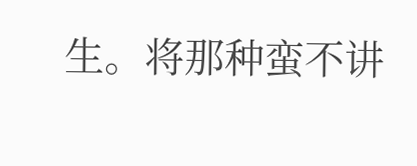生。将那种蛮不讲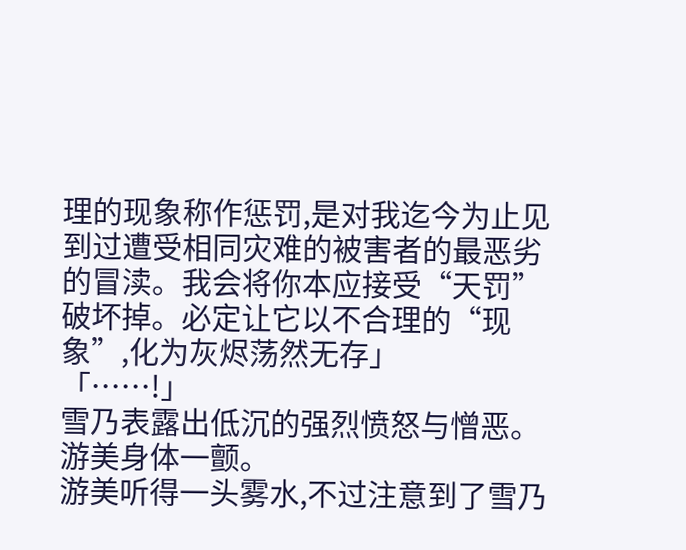理的现象称作惩罚,是对我迄今为止见到过遭受相同灾难的被害者的最恶劣的冒渎。我会将你本应接受“天罚”破坏掉。必定让它以不合理的“现象”,化为灰烬荡然无存」
「……!」
雪乃表露出低沉的强烈愤怒与憎恶。游美身体一颤。
游美听得一头雾水,不过注意到了雪乃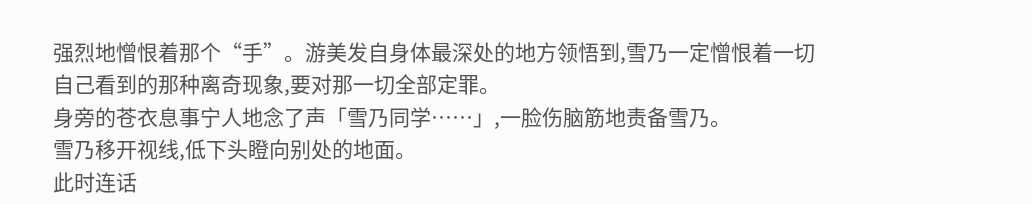强烈地憎恨着那个“手”。游美发自身体最深处的地方领悟到,雪乃一定憎恨着一切自己看到的那种离奇现象,要对那一切全部定罪。
身旁的苍衣息事宁人地念了声「雪乃同学……」,一脸伤脑筋地责备雪乃。
雪乃移开视线,低下头瞪向别处的地面。
此时连话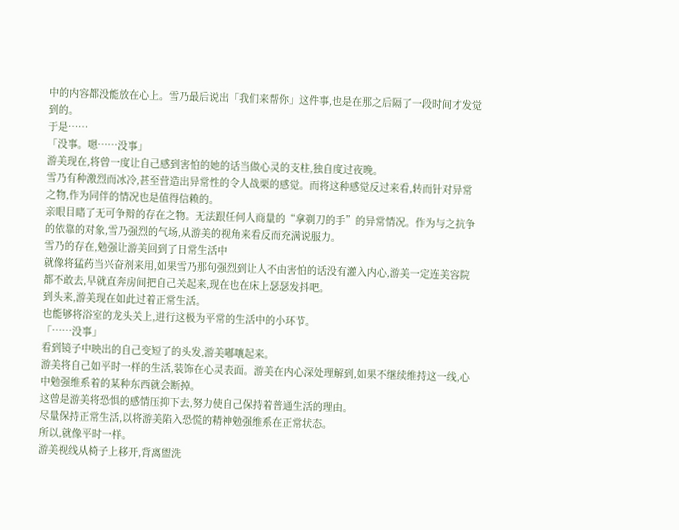中的内容都没能放在心上。雪乃最后说出「我们来帮你」这件事,也是在那之后隔了一段时间才发觉到的。
于是……
「没事。嗯……没事」
游美现在,将曾一度让自己感到害怕的她的话当做心灵的支柱,独自度过夜晚。
雪乃有种激烈而冰冷,甚至营造出异常性的令人战栗的感觉。而将这种感觉反过来看,转而针对异常之物,作为同伴的情况也是值得信赖的。
亲眼目睹了无可争辩的存在之物。无法跟任何人商量的“拿剃刀的手”的异常情况。作为与之抗争的依靠的对象,雪乃强烈的气场,从游美的视角来看反而充满说服力。
雪乃的存在,勉强让游美回到了日常生活中
就像将猛药当兴奋剂来用,如果雪乃那句强烈到让人不由害怕的话没有灌入内心,游美一定连美容院都不敢去,早就直奔房间把自己关起来,现在也在床上瑟瑟发抖吧。
到头来,游美现在如此过着正常生活。
也能够将浴室的龙头关上,进行这极为平常的生活中的小环节。
「……没事」
看到镜子中映出的自己变短了的头发,游美嘟嚷起来。
游美将自己如平时一样的生活,装饰在心灵表面。游美在内心深处理解到,如果不继续维持这一线,心中勉强维系着的某种东西就会断掉。
这曾是游美将恐惧的感情压抑下去,努力使自己保持着普通生活的理由。
尽量保持正常生活,以将游美陷入恐慌的精神勉强维系在正常状态。
所以,就像平时一样。
游美视线从椅子上移开,背离盥洗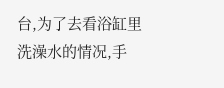台,为了去看浴缸里洗澡水的情况,手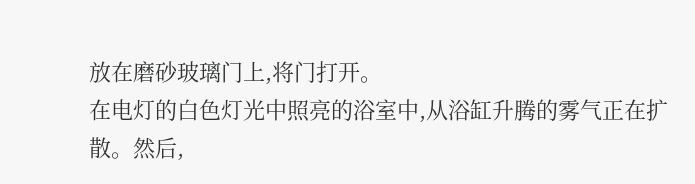放在磨砂玻璃门上,将门打开。
在电灯的白色灯光中照亮的浴室中,从浴缸升腾的雾气正在扩散。然后,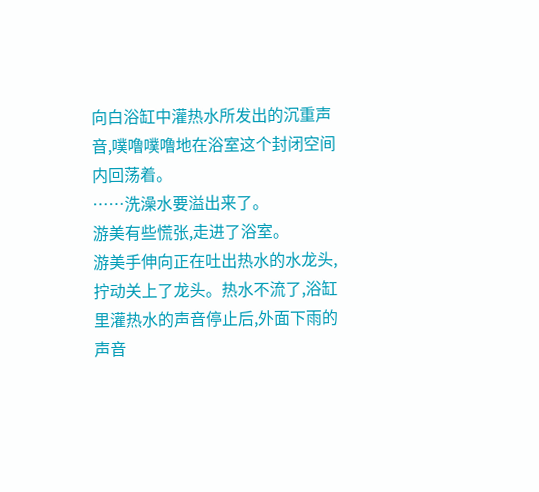向白浴缸中灌热水所发出的沉重声音,噗噜噗噜地在浴室这个封闭空间内回荡着。
……洗澡水要溢出来了。
游美有些慌张,走进了浴室。
游美手伸向正在吐出热水的水龙头,拧动关上了龙头。热水不流了,浴缸里灌热水的声音停止后,外面下雨的声音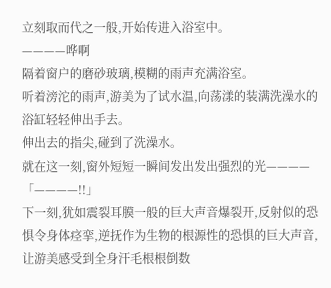立刻取而代之一般,开始传进入浴室中。
————哗啊
隔着窗户的磨砂玻璃,模糊的雨声充满浴室。
听着滂沱的雨声,游美为了试水温,向荡漾的装满洗澡水的浴缸轻轻伸出手去。
伸出去的指尖,碰到了洗澡水。
就在这一刻,窗外短短一瞬间发出发出强烈的光————
「————!!」
下一刻,犹如震裂耳膜一般的巨大声音爆裂开,反射似的恐惧令身体痉挛,逆抚作为生物的根源性的恐惧的巨大声音,让游美感受到全身汗毛根根倒数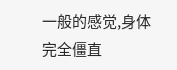一般的感觉,身体完全僵直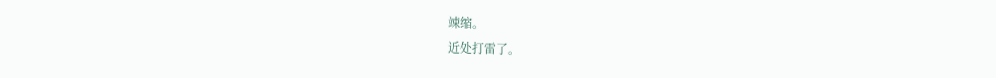竦缩。
近处打雷了。